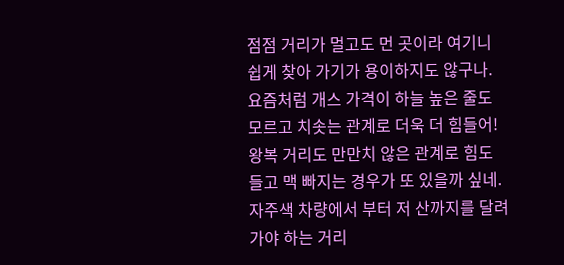점점 거리가 멀고도 먼 곳이라 여기니
쉽게 찾아 가기가 용이하지도 않구나.
요즘처럼 개스 가격이 하늘 높은 줄도
모르고 치솟는 관계로 더욱 더 힘들어!
왕복 거리도 만만치 않은 관계로 힘도
들고 맥 빠지는 경우가 또 있을까 싶네.
자주색 차량에서 부터 저 산까지를 달려
가야 하는 거리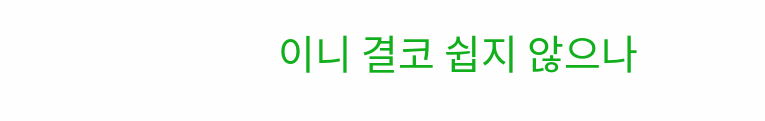이니 결코 쉽지 않으나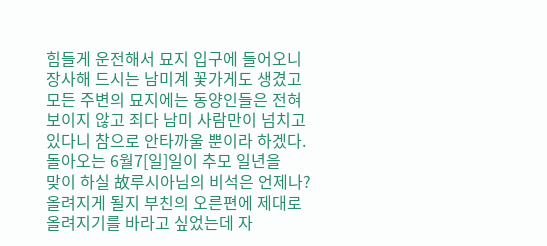힘들게 운전해서 묘지 입구에 들어오니
장사해 드시는 남미계 꽃가게도 생겼고
모든 주변의 묘지에는 동양인들은 전혀
보이지 않고 죄다 남미 사람만이 넘치고
있다니 참으로 안타까울 뿐이라 하겠다.
돌아오는 6월7[일]일이 추모 일년을
맞이 하실 故루시아님의 비석은 언제나?
올려지게 될지 부친의 오른편에 제대로
올려지기를 바라고 싶었는데 자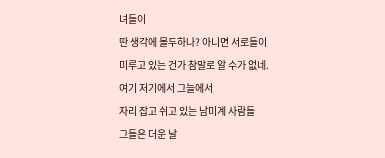녀들이
딴 생각에 몰두하나? 아니면 서로들이
미루고 있는 건가 참말로 알 수가 없네.
여기 저기에서 그늘에서
자리 잡고 쉬고 있는 남미계 사람들
그들은 더운 날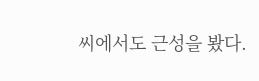씨에서도 근성을 봤다.